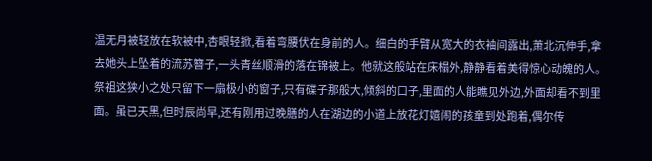温无月被轻放在软被中,杏眼轻掀,看着弯腰伏在身前的人。细白的手臂从宽大的衣袖间露出,萧北沉伸手,拿去她头上坠着的流苏簪子,一头青丝顺滑的落在锦被上。他就这般站在床榻外,静静看着美得惊心动魄的人。祭祖这狭小之处只留下一扇极小的窗子,只有碟子那般大,倾斜的口子,里面的人能瞧见外边,外面却看不到里面。虽已天黑,但时辰尚早,还有刚用过晚膳的人在湖边的小道上放花灯嬉闹的孩童到处跑着,偶尔传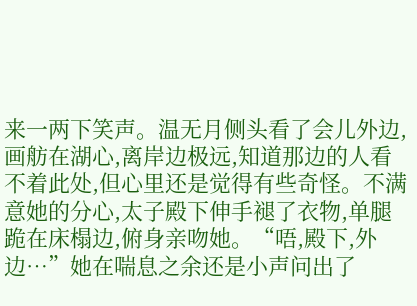来一两下笑声。温无月侧头看了会儿外边,画舫在湖心,离岸边极远,知道那边的人看不着此处,但心里还是觉得有些奇怪。不满意她的分心,太子殿下伸手褪了衣物,单腿跪在床榻边,俯身亲吻她。“唔,殿下,外边…”她在喘息之余还是小声问出了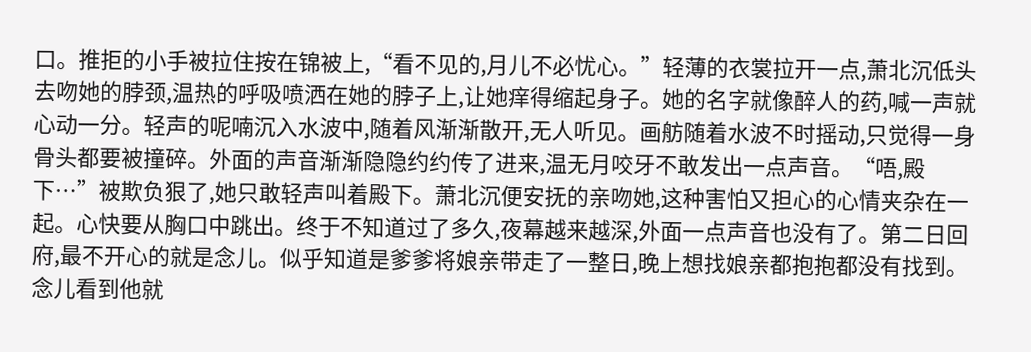口。推拒的小手被拉住按在锦被上,“看不见的,月儿不必忧心。”轻薄的衣裳拉开一点,萧北沉低头去吻她的脖颈,温热的呼吸喷洒在她的脖子上,让她痒得缩起身子。她的名字就像醉人的药,喊一声就心动一分。轻声的呢喃沉入水波中,随着风渐渐散开,无人听见。画舫随着水波不时摇动,只觉得一身骨头都要被撞碎。外面的声音渐渐隐隐约约传了进来,温无月咬牙不敢发出一点声音。“唔,殿下…”被欺负狠了,她只敢轻声叫着殿下。萧北沉便安抚的亲吻她,这种害怕又担心的心情夹杂在一起。心快要从胸口中跳出。终于不知道过了多久,夜幕越来越深,外面一点声音也没有了。第二日回府,最不开心的就是念儿。似乎知道是爹爹将娘亲带走了一整日,晚上想找娘亲都抱抱都没有找到。念儿看到他就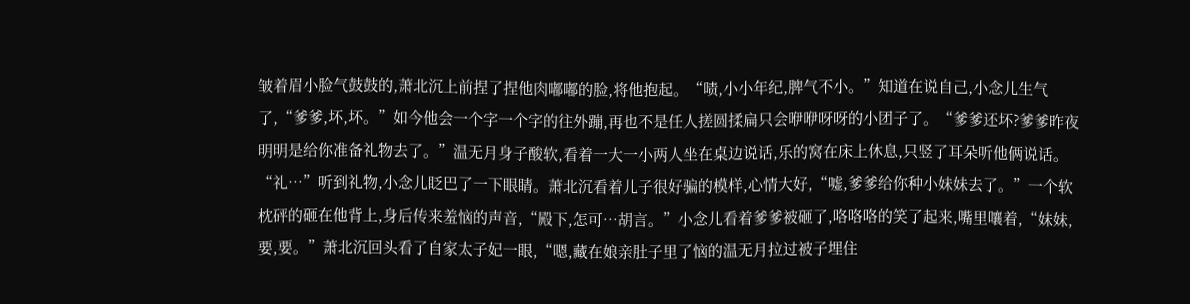皱着眉小脸气鼓鼓的,萧北沉上前捏了捏他肉嘟嘟的脸,将他抱起。“啧,小小年纪,脾气不小。”知道在说自己,小念儿生气了,“爹爹,坏,坏。”如今他会一个字一个字的往外蹦,再也不是任人搓圆揉扁只会咿咿呀呀的小团子了。“爹爹还坏?爹爹昨夜明明是给你准备礼物去了。”温无月身子酸软,看着一大一小两人坐在桌边说话,乐的窝在床上休息,只竖了耳朵听他俩说话。“礼…”听到礼物,小念儿眨巴了一下眼睛。萧北沉看着儿子很好骗的模样,心情大好,“嘘,爹爹给你种小妹妹去了。”一个软枕砰的砸在他背上,身后传来羞恼的声音,“殿下,怎可…胡言。”小念儿看着爹爹被砸了,咯咯咯的笑了起来,嘴里嚷着,“妹妹,要,要。”萧北沉回头看了自家太子妃一眼,“嗯,藏在娘亲肚子里了恼的温无月拉过被子埋住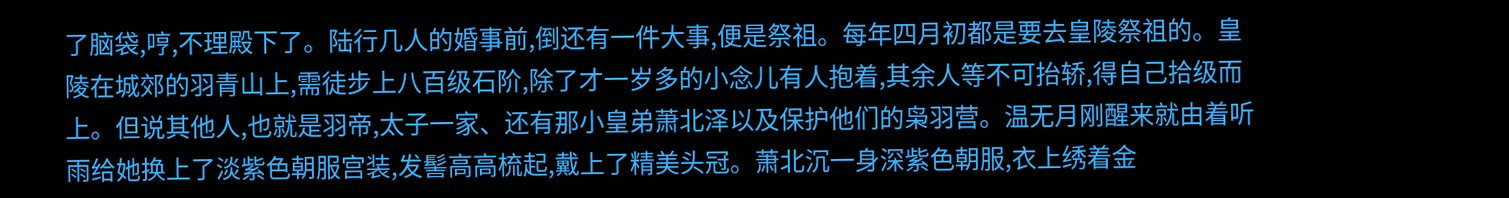了脑袋,哼,不理殿下了。陆行几人的婚事前,倒还有一件大事,便是祭祖。每年四月初都是要去皇陵祭祖的。皇陵在城郊的羽青山上,需徒步上八百级石阶,除了才一岁多的小念儿有人抱着,其余人等不可抬轿,得自己拾级而上。但说其他人,也就是羽帝,太子一家、还有那小皇弟萧北泽以及保护他们的枭羽营。温无月刚醒来就由着听雨给她换上了淡紫色朝服宫装,发髻高高梳起,戴上了精美头冠。萧北沉一身深紫色朝服,衣上绣着金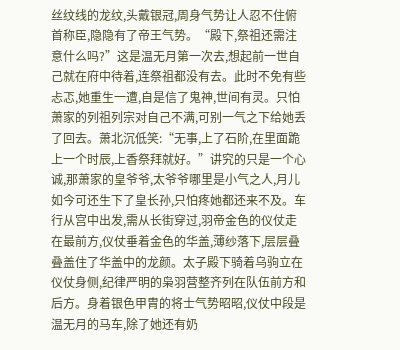丝纹线的龙纹,头戴银冠,周身气势让人忍不住俯首称臣,隐隐有了帝王气势。“殿下,祭祖还需注意什么吗?”这是温无月第一次去,想起前一世自己就在府中待着,连祭祖都没有去。此时不免有些忐忑,她重生一遭,自是信了鬼神,世间有灵。只怕萧家的列祖列宗对自己不满,可别一气之下给她丢了回去。萧北沉低笑:“无事,上了石阶,在里面跪上一个时辰,上香祭拜就好。”讲究的只是一个心诚,那萧家的皇爷爷,太爷爷哪里是小气之人,月儿如今可还生下了皇长孙,只怕疼她都还来不及。车行从宫中出发,需从长街穿过,羽帝金色的仪仗走在最前方,仪仗垂着金色的华盖,薄纱落下,层层叠叠盖住了华盖中的龙颜。太子殿下骑着乌驹立在仪仗身侧,纪律严明的枭羽营整齐列在队伍前方和后方。身着银色甲胄的将士气势昭昭,仪仗中段是温无月的马车,除了她还有奶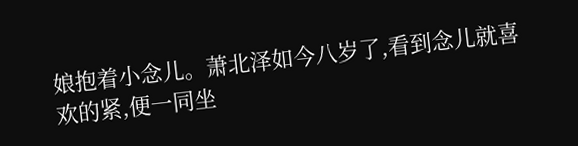娘抱着小念儿。萧北泽如今八岁了,看到念儿就喜欢的紧,便一同坐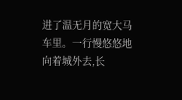进了温无月的宽大马车里。一行慢悠悠地向着城外去,长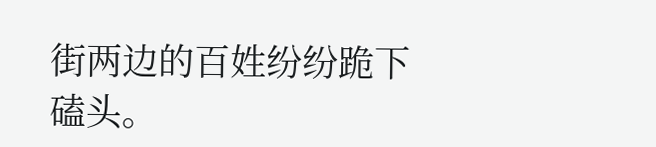街两边的百姓纷纷跪下磕头。